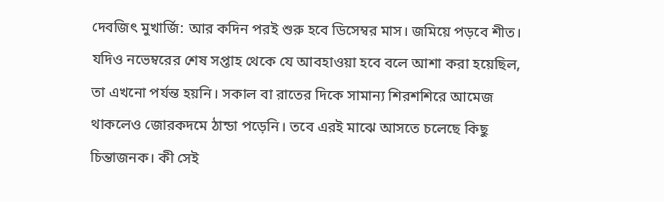দেবজিৎ মুখার্জি: আর কদিন পরই শুরু হবে ডিসেম্বর মাস। জমিয়ে পড়বে শীত। যদিও নভেম্বরের শেষ সপ্তাহ থেকে যে আবহাওয়া হবে বলে আশা করা হয়েছিল, তা এখনো পর্যন্ত হয়নি। সকাল বা রাতের দিকে সামান্য শিরশশিরে আমেজ থাকলেও জোরকদমে ঠান্ডা পড়েনি। তবে এরই মাঝে আসতে চলেছে কিছু চিন্তাজনক। কী সেই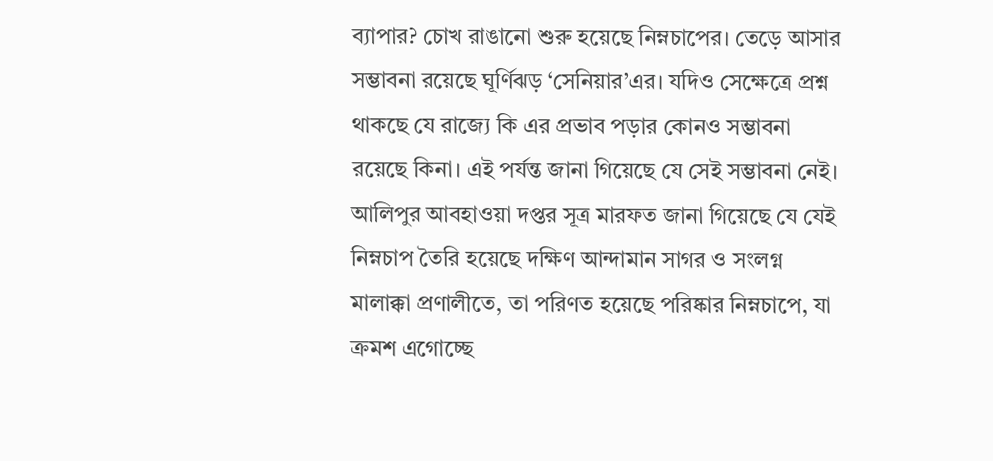ব্যাপার? চোখ রাঙানো শুরু হয়েছে নিম্নচাপের। তেড়ে আসার সম্ভাবনা রয়েছে ঘূর্ণিঝড় ‘সেনিয়ার’এর। যদিও সেক্ষেত্রে প্রশ্ন থাকছে যে রাজ্যে কি এর প্রভাব পড়ার কোনও সম্ভাবনা রয়েছে কিনা। এই পর্যন্ত জানা গিয়েছে যে সেই সম্ভাবনা নেই।
আলিপুর আবহাওয়া দপ্তর সূত্র মারফত জানা গিয়েছে যে যেই নিম্নচাপ তৈরি হয়েছে দক্ষিণ আন্দামান সাগর ও সংলগ্ন মালাক্কা প্রণালীতে, তা পরিণত হয়েছে পরিষ্কার নিম্নচাপে, যা ক্রমশ এগোচ্ছে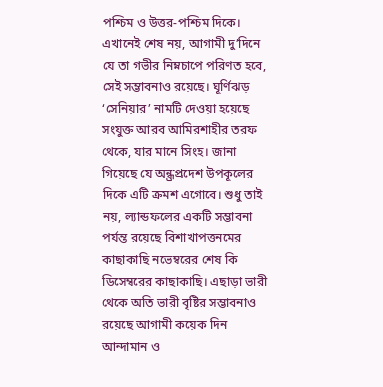পশ্চিম ও উত্তর-পশ্চিম দিকে। এখানেই শেষ নয়, আগামী দু’দিনে যে তা গভীর নিম্নচাপে পরিণত হবে, সেই সম্ভাবনাও রয়েছে। ঘূর্ণিঝড় ‘সেনিয়ার’ নামটি দেওয়া হয়েছে সংযুক্ত আরব আমিরশাহীর তরফ থেকে, যার মানে সিংহ। জানা গিয়েছে যে অন্ধ্রপ্রদেশ উপকূলের দিকে এটি ক্রমশ এগোবে। শুধু তাই নয়, ল্যান্ডফলের একটি সম্ভাবনা পর্যন্ত রয়েছে বিশাখাপত্তনমের কাছাকাছি নভেম্বরের শেষ কি ডিসেম্বরের কাছাকাছি। এছাড়া ভারী থেকে অতি ভারী বৃষ্টির সম্ভাবনাও রয়েছে আগামী কয়েক দিন আন্দামান ও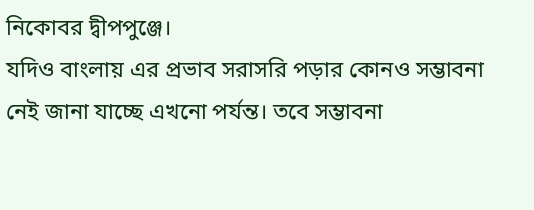নিকোবর দ্বীপপুঞ্জে।
যদিও বাংলায় এর প্রভাব সরাসরি পড়ার কোনও সম্ভাবনা নেই জানা যাচ্ছে এখনো পর্যন্ত। তবে সম্ভাবনা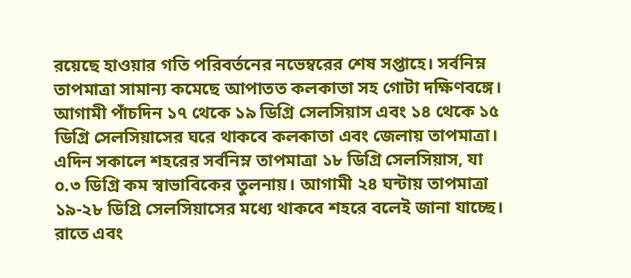রয়েছে হাওয়ার গতি পরিবর্তনের নভেম্বরের শেষ সপ্তাহে। সর্বনিম্ন তাপমাত্রা সামান্য কমেছে আপাতত কলকাতা সহ গোটা দক্ষিণবঙ্গে। আগামী পাঁচদিন ১৭ থেকে ১৯ ডিগ্রি সেলসিয়াস এবং ১৪ থেকে ১৫ ডিগ্রি সেলসিয়াসের ঘরে থাকবে কলকাতা এবং জেলায় তাপমাত্রা। এদিন সকালে শহরের সর্বনিম্ন তাপমাত্রা ১৮ ডিগ্রি সেলসিয়াস, যা ০.৩ ডিগ্রি কম স্বাভাবিকের তুলনায়। আগামী ২৪ ঘন্টায় তাপমাত্রা ১৯-২৮ ডিগ্রি সেলসিয়াসের মধ্যে থাকবে শহরে বলেই জানা যাচ্ছে। রাতে এবং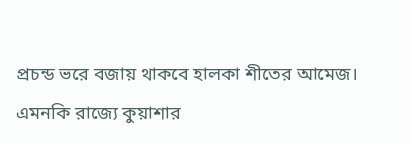প্রচন্ড ভরে বজায় থাকবে হালকা শীতের আমেজ। এমনকি রাজ্যে কুয়াশার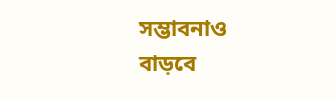সম্ভাবনাও বাড়বে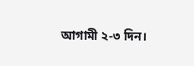আগামী ২-৩ দিন।